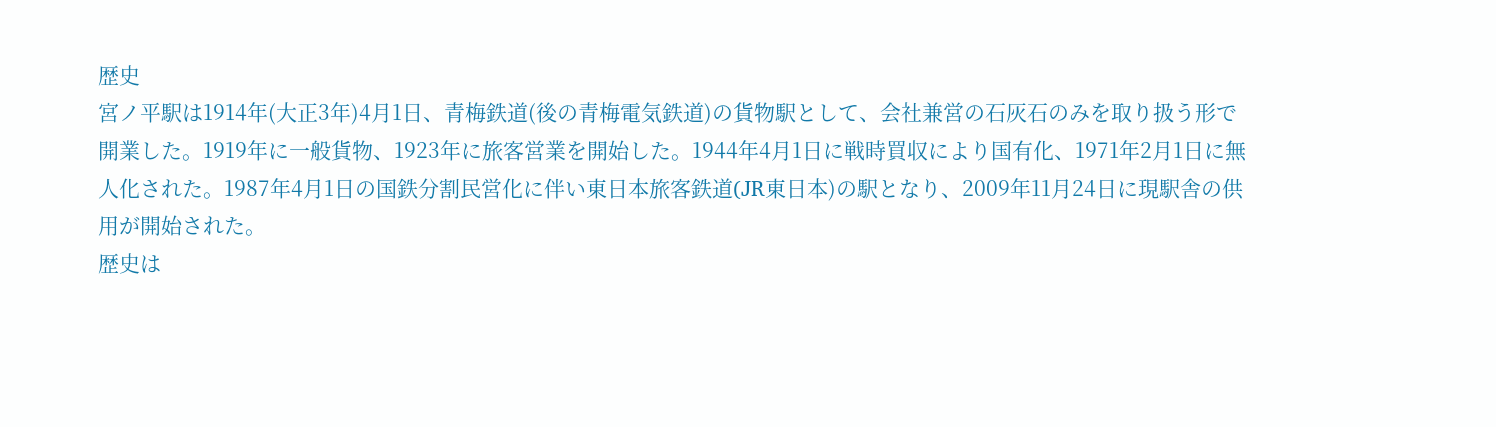歴史
宮ノ平駅は1914年(大正3年)4月1日、青梅鉄道(後の青梅電気鉄道)の貨物駅として、会社兼営の石灰石のみを取り扱う形で開業した。1919年に一般貨物、1923年に旅客営業を開始した。1944年4月1日に戦時買収により国有化、1971年2月1日に無人化された。1987年4月1日の国鉄分割民営化に伴い東日本旅客鉄道(JR東日本)の駅となり、2009年11月24日に現駅舎の供用が開始された。
歴史は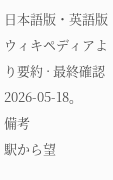日本語版・英語版ウィキペディアより要約 · 最終確認 2026-05-18。
備考
駅から望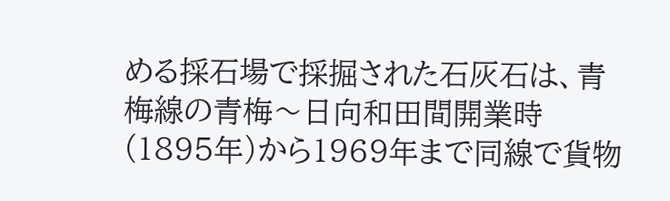める採石場で採掘された石灰石は、青梅線の青梅〜日向和田間開業時(1895年)から1969年まで同線で貨物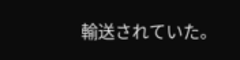輸送されていた。